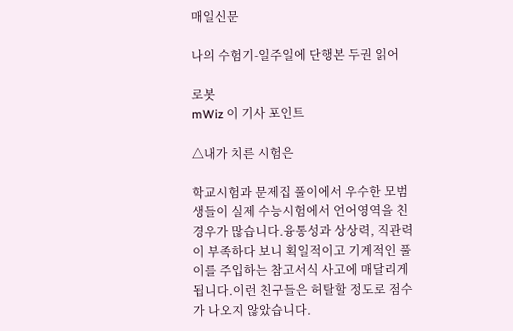매일신문

나의 수험기-일주일에 단행본 두권 읽어

로봇
mWiz 이 기사 포인트

△내가 치른 시험은

학교시험과 문제집 풀이에서 우수한 모범생들이 실제 수능시험에서 언어영역을 친 경우가 많습니다.융통성과 상상력, 직관력이 부족하다 보니 획일적이고 기계적인 풀이를 주입하는 참고서식 사고에 매달리게 됩니다.이런 친구들은 허탈할 정도로 점수가 나오지 않았습니다.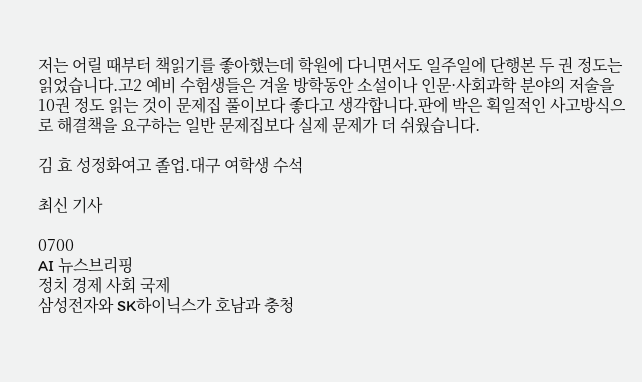저는 어릴 때부터 책읽기를 좋아했는데 학원에 다니면서도 일주일에 단행본 두 권 정도는 읽었습니다.고2 예비 수험생들은 겨울 방학동안 소설이나 인문·사회과학 분야의 저술을 10권 정도 읽는 것이 문제집 풀이보다 좋다고 생각합니다.판에 박은 획일적인 사고방식으로 해결책을 요구하는 일반 문제집보다 실제 문제가 더 쉬웠습니다.

김 효 성정화여고 졸업.대구 여학생 수석

최신 기사

0700
AI 뉴스브리핑
정치 경제 사회 국제
삼성전자와 SK하이닉스가 호남과 충청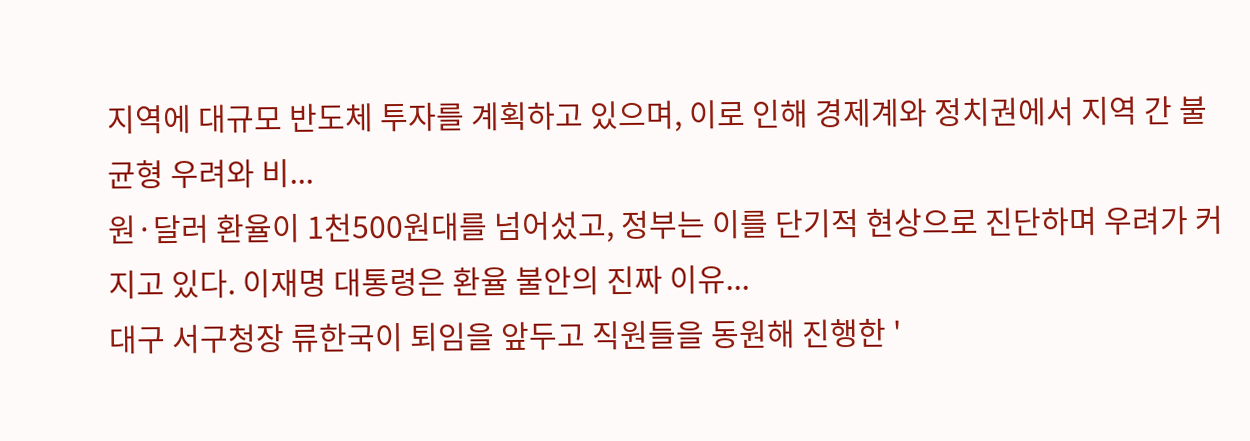지역에 대규모 반도체 투자를 계획하고 있으며, 이로 인해 경제계와 정치권에서 지역 간 불균형 우려와 비...
원·달러 환율이 1천500원대를 넘어섰고, 정부는 이를 단기적 현상으로 진단하며 우려가 커지고 있다. 이재명 대통령은 환율 불안의 진짜 이유...
대구 서구청장 류한국이 퇴임을 앞두고 직원들을 동원해 진행한 '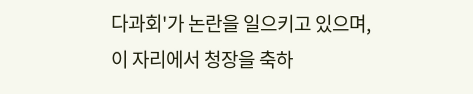다과회'가 논란을 일으키고 있으며, 이 자리에서 청장을 축하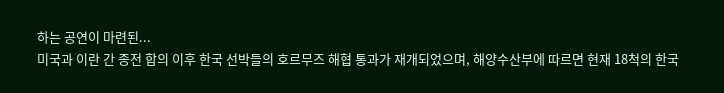하는 공연이 마련된...
미국과 이란 간 종전 합의 이후 한국 선박들의 호르무즈 해협 통과가 재개되었으며, 해양수산부에 따르면 현재 18척의 한국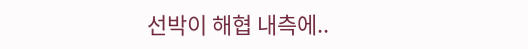선박이 해협 내측에..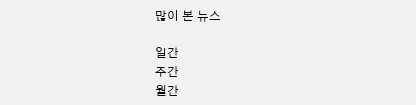많이 본 뉴스

일간
주간
월간